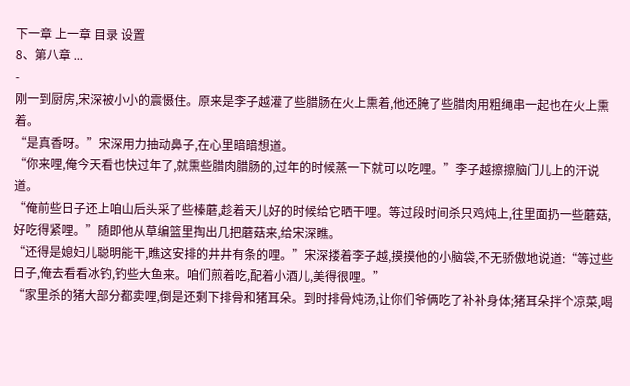下一章 上一章 目录 设置
8、第八章 ...
-
刚一到厨房,宋深被小小的震慑住。原来是李子越灌了些腊肠在火上熏着,他还腌了些腊肉用粗绳串一起也在火上熏着。
“是真香呀。”宋深用力抽动鼻子,在心里暗暗想道。
“你来哩,俺今天看也快过年了,就熏些腊肉腊肠的,过年的时候蒸一下就可以吃哩。”李子越擦擦脑门儿上的汗说道。
“俺前些日子还上咱山后头采了些榛蘑,趁着天儿好的时候给它晒干哩。等过段时间杀只鸡炖上,往里面扔一些蘑菇,好吃得紧哩。”随即他从草编篮里掏出几把蘑菇来,给宋深瞧。
“还得是媳妇儿聪明能干,瞧这安排的井井有条的哩。”宋深搂着李子越,摸摸他的小脑袋,不无骄傲地说道:“等过些日子,俺去看看冰钓,钓些大鱼来。咱们煎着吃,配着小酒儿,美得很哩。”
“家里杀的猪大部分都卖哩,倒是还剩下排骨和猪耳朵。到时排骨炖汤,让你们爷俩吃了补补身体;猪耳朵拌个凉菜,喝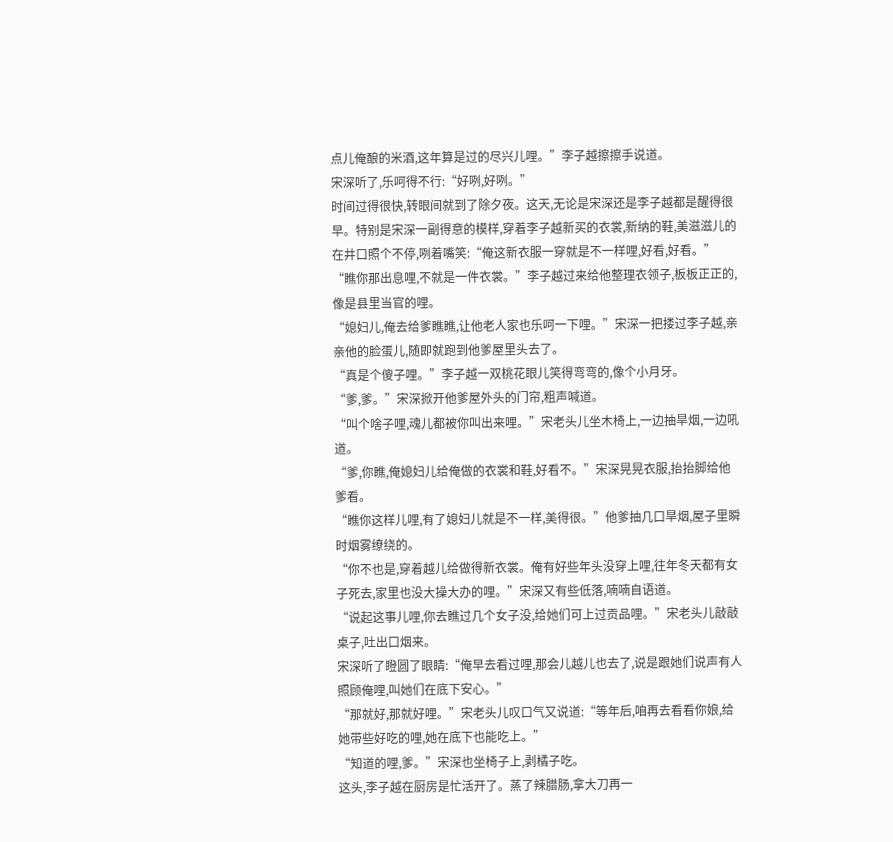点儿俺酿的米酒,这年算是过的尽兴儿哩。”李子越擦擦手说道。
宋深听了,乐呵得不行:“好咧,好咧。”
时间过得很快,转眼间就到了除夕夜。这天,无论是宋深还是李子越都是醒得很早。特别是宋深一副得意的模样,穿着李子越新买的衣裳,新纳的鞋,美滋滋儿的在井口照个不停,咧着嘴笑:“俺这新衣服一穿就是不一样哩,好看,好看。”
“瞧你那出息哩,不就是一件衣裳。”李子越过来给他整理衣领子,板板正正的,像是县里当官的哩。
“媳妇儿,俺去给爹瞧瞧,让他老人家也乐呵一下哩。”宋深一把搂过李子越,亲亲他的脸蛋儿,随即就跑到他爹屋里头去了。
“真是个傻子哩。”李子越一双桃花眼儿笑得弯弯的,像个小月牙。
“爹,爹。”宋深掀开他爹屋外头的门帘,粗声喊道。
“叫个啥子哩,魂儿都被你叫出来哩。”宋老头儿坐木椅上,一边抽旱烟,一边吼道。
“爹,你瞧,俺媳妇儿给俺做的衣裳和鞋,好看不。”宋深晃晃衣服,抬抬脚给他爹看。
“瞧你这样儿哩,有了媳妇儿就是不一样,美得很。”他爹抽几口旱烟,屋子里瞬时烟雾缭绕的。
“你不也是,穿着越儿给做得新衣裳。俺有好些年头没穿上哩,往年冬天都有女子死去,家里也没大操大办的哩。”宋深又有些低落,喃喃自语道。
“说起这事儿哩,你去瞧过几个女子没,给她们可上过贡品哩。”宋老头儿敲敲桌子,吐出口烟来。
宋深听了瞪圆了眼睛:“俺早去看过哩,那会儿越儿也去了,说是跟她们说声有人照顾俺哩,叫她们在底下安心。”
“那就好,那就好哩。”宋老头儿叹口气又说道:“等年后,咱再去看看你娘,给她带些好吃的哩,她在底下也能吃上。”
“知道的哩,爹。”宋深也坐椅子上,剥橘子吃。
这头,李子越在厨房是忙活开了。蒸了辣腊肠,拿大刀再一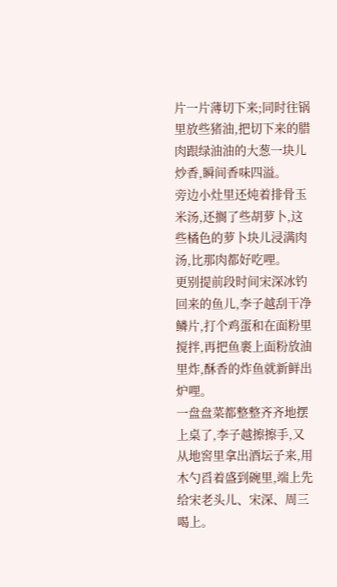片一片薄切下来;同时往锅里放些猪油,把切下来的腊肉跟绿油油的大葱一块儿炒香,瞬间香味四溢。
旁边小灶里还炖着排骨玉米汤,还搁了些胡萝卜,这些橘色的萝卜块儿浸满肉汤,比那肉都好吃哩。
更别提前段时间宋深冰钓回来的鱼儿,李子越刮干净鳞片,打个鸡蛋和在面粉里搅拌,再把鱼裹上面粉放油里炸,酥香的炸鱼就新鲜出炉哩。
一盘盘菜都整整齐齐地摆上桌了,李子越擦擦手,又从地窖里拿出酒坛子来,用木勺舀着盛到碗里,端上先给宋老头儿、宋深、周三喝上。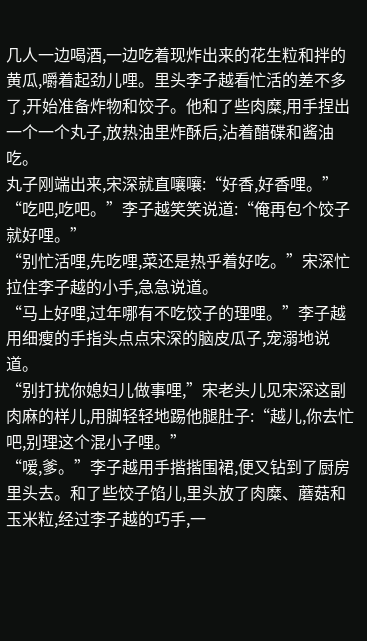几人一边喝酒,一边吃着现炸出来的花生粒和拌的黄瓜,嚼着起劲儿哩。里头李子越看忙活的差不多了,开始准备炸物和饺子。他和了些肉糜,用手捏出一个一个丸子,放热油里炸酥后,沾着醋碟和酱油吃。
丸子刚端出来,宋深就直嚷嚷:“好香,好香哩。”
“吃吧,吃吧。”李子越笑笑说道:“俺再包个饺子就好哩。”
“别忙活哩,先吃哩,菜还是热乎着好吃。”宋深忙拉住李子越的小手,急急说道。
“马上好哩,过年哪有不吃饺子的理哩。”李子越用细瘦的手指头点点宋深的脑皮瓜子,宠溺地说道。
“别打扰你媳妇儿做事哩,”宋老头儿见宋深这副肉麻的样儿,用脚轻轻地踢他腿肚子:“越儿,你去忙吧,别理这个混小子哩。”
“嗳,爹。”李子越用手揩揩围裙,便又钻到了厨房里头去。和了些饺子馅儿,里头放了肉糜、蘑菇和玉米粒,经过李子越的巧手,一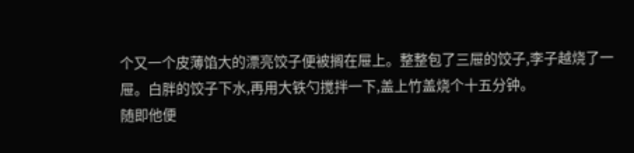个又一个皮薄馅大的漂亮饺子便被搁在屉上。整整包了三屉的饺子,李子越烧了一屉。白胖的饺子下水,再用大铁勺搅拌一下,盖上竹盖烧个十五分钟。
随即他便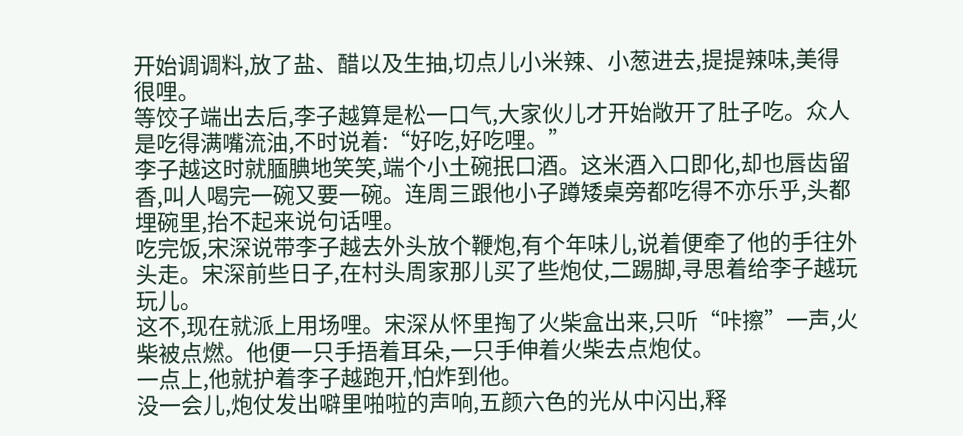开始调调料,放了盐、醋以及生抽,切点儿小米辣、小葱进去,提提辣味,美得很哩。
等饺子端出去后,李子越算是松一口气,大家伙儿才开始敞开了肚子吃。众人是吃得满嘴流油,不时说着:“好吃,好吃哩。”
李子越这时就腼腆地笑笑,端个小土碗抿口酒。这米酒入口即化,却也唇齿留香,叫人喝完一碗又要一碗。连周三跟他小子蹲矮桌旁都吃得不亦乐乎,头都埋碗里,抬不起来说句话哩。
吃完饭,宋深说带李子越去外头放个鞭炮,有个年味儿,说着便牵了他的手往外头走。宋深前些日子,在村头周家那儿买了些炮仗,二踢脚,寻思着给李子越玩玩儿。
这不,现在就派上用场哩。宋深从怀里掏了火柴盒出来,只听“咔擦”一声,火柴被点燃。他便一只手捂着耳朵,一只手伸着火柴去点炮仗。
一点上,他就护着李子越跑开,怕炸到他。
没一会儿,炮仗发出噼里啪啦的声响,五颜六色的光从中闪出,释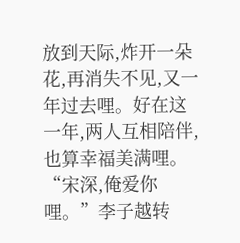放到天际,炸开一朵花,再消失不见,又一年过去哩。好在这一年,两人互相陪伴,也算幸福美满哩。
“宋深,俺爱你哩。”李子越转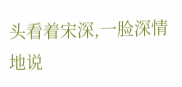头看着宋深,一脸深情地说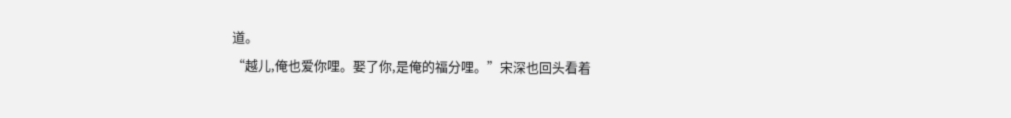道。
“越儿,俺也爱你哩。娶了你,是俺的福分哩。”宋深也回头看着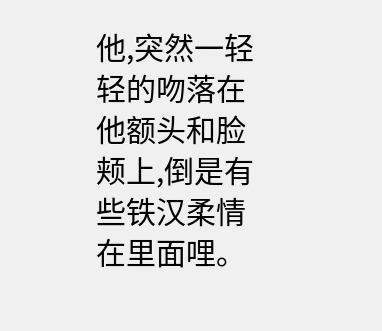他,突然一轻轻的吻落在他额头和脸颊上,倒是有些铁汉柔情在里面哩。